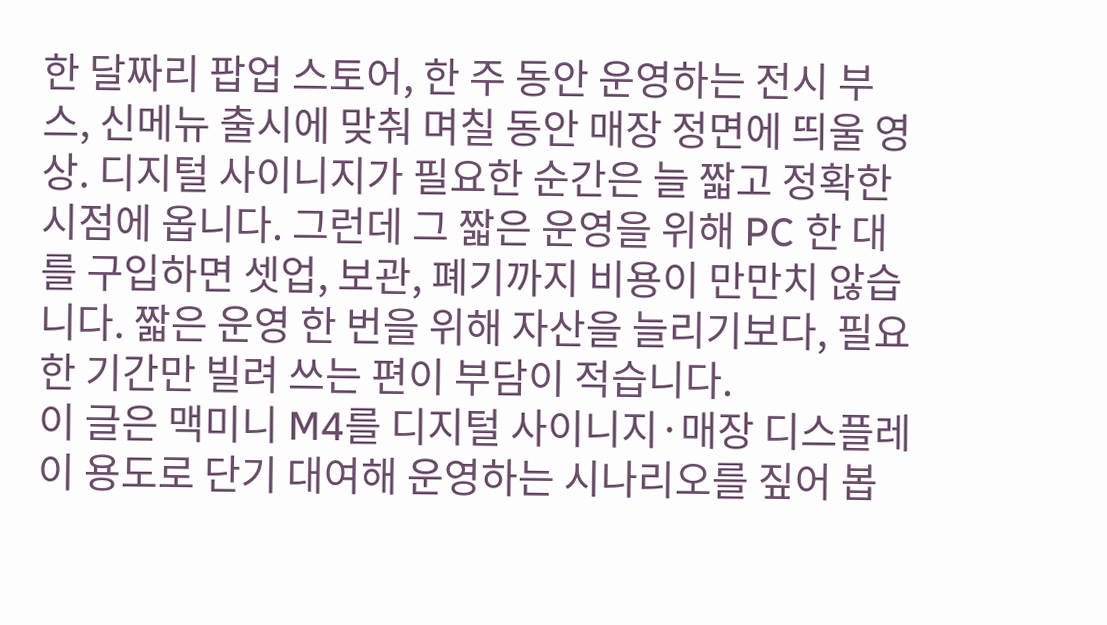한 달짜리 팝업 스토어, 한 주 동안 운영하는 전시 부스, 신메뉴 출시에 맞춰 며칠 동안 매장 정면에 띄울 영상. 디지털 사이니지가 필요한 순간은 늘 짧고 정확한 시점에 옵니다. 그런데 그 짧은 운영을 위해 PC 한 대를 구입하면 셋업, 보관, 폐기까지 비용이 만만치 않습니다. 짧은 운영 한 번을 위해 자산을 늘리기보다, 필요한 기간만 빌려 쓰는 편이 부담이 적습니다.
이 글은 맥미니 M4를 디지털 사이니지·매장 디스플레이 용도로 단기 대여해 운영하는 시나리오를 짚어 봅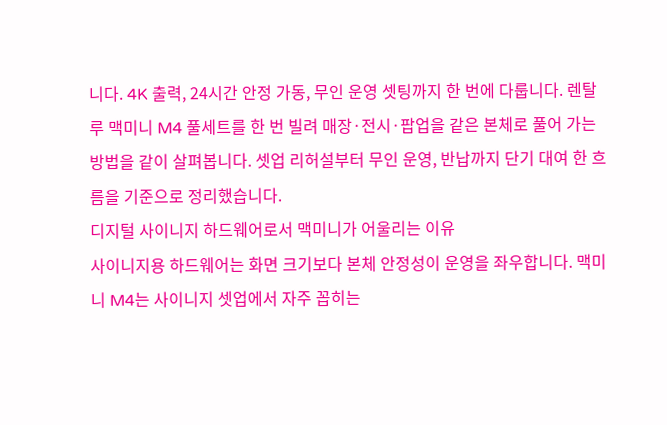니다. 4K 출력, 24시간 안정 가동, 무인 운영 셋팅까지 한 번에 다룹니다. 렌탈루 맥미니 M4 풀세트를 한 번 빌려 매장·전시·팝업을 같은 본체로 풀어 가는 방법을 같이 살펴봅니다. 셋업 리허설부터 무인 운영, 반납까지 단기 대여 한 흐름을 기준으로 정리했습니다.
디지털 사이니지 하드웨어로서 맥미니가 어울리는 이유
사이니지용 하드웨어는 화면 크기보다 본체 안정성이 운영을 좌우합니다. 맥미니 M4는 사이니지 셋업에서 자주 꼽히는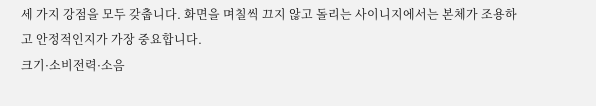세 가지 강점을 모두 갖춥니다. 화면을 며칠씩 끄지 않고 돌리는 사이니지에서는 본체가 조용하고 안정적인지가 가장 중요합니다.
크기·소비전력·소음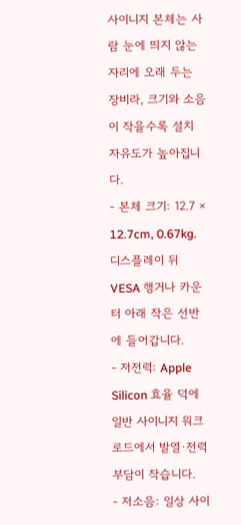사이니지 본체는 사람 눈에 띄지 않는 자리에 오래 두는 장비라, 크기와 소음이 작을수록 설치 자유도가 높아집니다.
- 본체 크기: 12.7 × 12.7cm, 0.67kg. 디스플레이 뒤 VESA 행거나 카운터 아래 작은 선반에 들어갑니다.
- 저전력: Apple Silicon 효율 덕에 일반 사이니지 워크로드에서 발열·전력 부담이 작습니다.
- 저소음: 일상 사이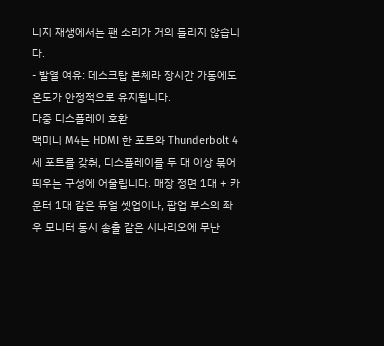니지 재생에서는 팬 소리가 거의 들리지 않습니다.
- 발열 여유: 데스크탑 본체라 장시간 가동에도 온도가 안정적으로 유지됩니다.
다중 디스플레이 호환
맥미니 M4는 HDMI 한 포트와 Thunderbolt 4 세 포트를 갖춰, 디스플레이를 두 대 이상 묶어 띄우는 구성에 어울립니다. 매장 정면 1대 + 카운터 1대 같은 듀얼 셋업이나, 팝업 부스의 좌우 모니터 동시 송출 같은 시나리오에 무난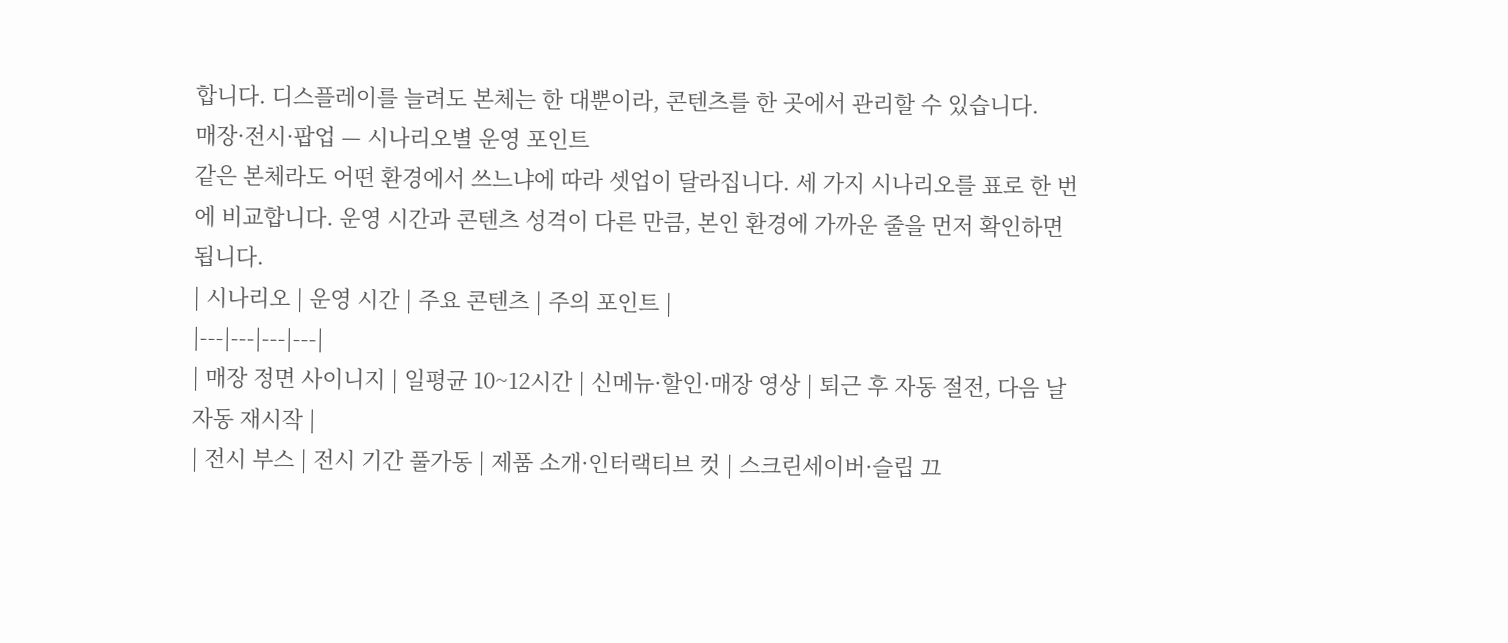합니다. 디스플레이를 늘려도 본체는 한 대뿐이라, 콘텐츠를 한 곳에서 관리할 수 있습니다.
매장·전시·팝업 — 시나리오별 운영 포인트
같은 본체라도 어떤 환경에서 쓰느냐에 따라 셋업이 달라집니다. 세 가지 시나리오를 표로 한 번에 비교합니다. 운영 시간과 콘텐츠 성격이 다른 만큼, 본인 환경에 가까운 줄을 먼저 확인하면 됩니다.
| 시나리오 | 운영 시간 | 주요 콘텐츠 | 주의 포인트 |
|---|---|---|---|
| 매장 정면 사이니지 | 일평균 10~12시간 | 신메뉴·할인·매장 영상 | 퇴근 후 자동 절전, 다음 날 자동 재시작 |
| 전시 부스 | 전시 기간 풀가동 | 제품 소개·인터랙티브 컷 | 스크린세이버·슬립 끄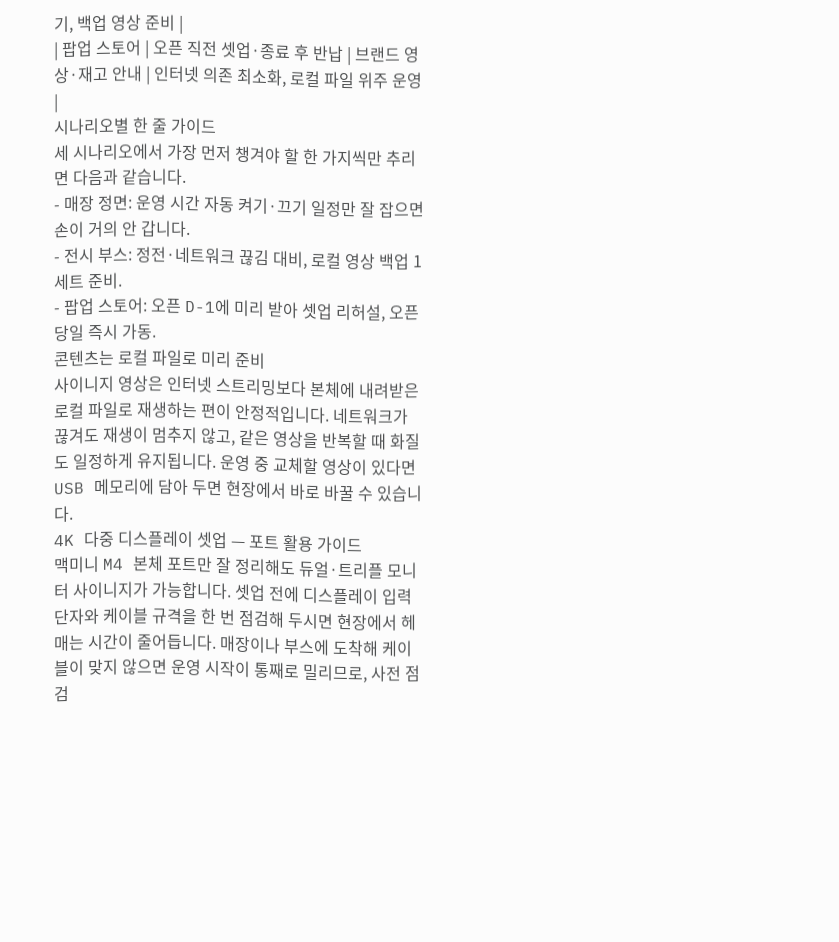기, 백업 영상 준비 |
| 팝업 스토어 | 오픈 직전 셋업·종료 후 반납 | 브랜드 영상·재고 안내 | 인터넷 의존 최소화, 로컬 파일 위주 운영 |
시나리오별 한 줄 가이드
세 시나리오에서 가장 먼저 챙겨야 할 한 가지씩만 추리면 다음과 같습니다.
- 매장 정면: 운영 시간 자동 켜기·끄기 일정만 잘 잡으면 손이 거의 안 갑니다.
- 전시 부스: 정전·네트워크 끊김 대비, 로컬 영상 백업 1세트 준비.
- 팝업 스토어: 오픈 D-1에 미리 받아 셋업 리허설, 오픈 당일 즉시 가동.
콘텐츠는 로컬 파일로 미리 준비
사이니지 영상은 인터넷 스트리밍보다 본체에 내려받은 로컬 파일로 재생하는 편이 안정적입니다. 네트워크가 끊겨도 재생이 멈추지 않고, 같은 영상을 반복할 때 화질도 일정하게 유지됩니다. 운영 중 교체할 영상이 있다면 USB 메모리에 담아 두면 현장에서 바로 바꿀 수 있습니다.
4K 다중 디스플레이 셋업 — 포트 활용 가이드
맥미니 M4 본체 포트만 잘 정리해도 듀얼·트리플 모니터 사이니지가 가능합니다. 셋업 전에 디스플레이 입력 단자와 케이블 규격을 한 번 점검해 두시면 현장에서 헤매는 시간이 줄어듭니다. 매장이나 부스에 도착해 케이블이 맞지 않으면 운영 시작이 통째로 밀리므로, 사전 점검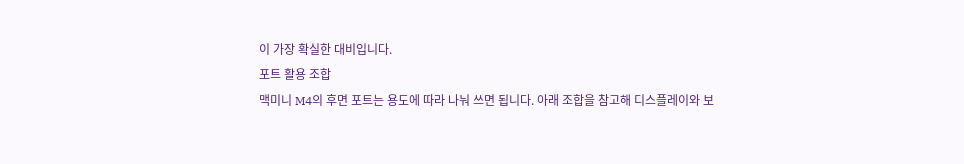이 가장 확실한 대비입니다.
포트 활용 조합
맥미니 M4의 후면 포트는 용도에 따라 나눠 쓰면 됩니다. 아래 조합을 참고해 디스플레이와 보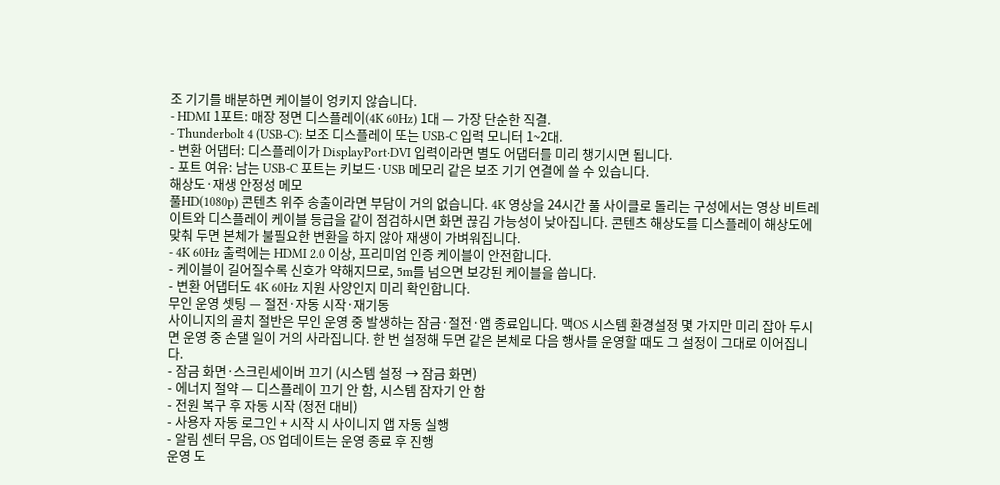조 기기를 배분하면 케이블이 엉키지 않습니다.
- HDMI 1포트: 매장 정면 디스플레이(4K 60Hz) 1대 — 가장 단순한 직결.
- Thunderbolt 4 (USB-C): 보조 디스플레이 또는 USB-C 입력 모니터 1~2대.
- 변환 어댑터: 디스플레이가 DisplayPort·DVI 입력이라면 별도 어댑터를 미리 챙기시면 됩니다.
- 포트 여유: 남는 USB-C 포트는 키보드·USB 메모리 같은 보조 기기 연결에 쓸 수 있습니다.
해상도·재생 안정성 메모
풀HD(1080p) 콘텐츠 위주 송출이라면 부담이 거의 없습니다. 4K 영상을 24시간 풀 사이클로 돌리는 구성에서는 영상 비트레이트와 디스플레이 케이블 등급을 같이 점검하시면 화면 끊김 가능성이 낮아집니다. 콘텐츠 해상도를 디스플레이 해상도에 맞춰 두면 본체가 불필요한 변환을 하지 않아 재생이 가벼워집니다.
- 4K 60Hz 출력에는 HDMI 2.0 이상, 프리미엄 인증 케이블이 안전합니다.
- 케이블이 길어질수록 신호가 약해지므로, 5m를 넘으면 보강된 케이블을 씁니다.
- 변환 어댑터도 4K 60Hz 지원 사양인지 미리 확인합니다.
무인 운영 셋팅 — 절전·자동 시작·재기동
사이니지의 골치 절반은 무인 운영 중 발생하는 잠금·절전·앱 종료입니다. 맥OS 시스템 환경설정 몇 가지만 미리 잡아 두시면 운영 중 손댈 일이 거의 사라집니다. 한 번 설정해 두면 같은 본체로 다음 행사를 운영할 때도 그 설정이 그대로 이어집니다.
- 잠금 화면·스크린세이버 끄기 (시스템 설정 → 잠금 화면)
- 에너지 절약 — 디스플레이 끄기 안 함, 시스템 잠자기 안 함
- 전원 복구 후 자동 시작 (정전 대비)
- 사용자 자동 로그인 + 시작 시 사이니지 앱 자동 실행
- 알림 센터 무음, OS 업데이트는 운영 종료 후 진행
운영 도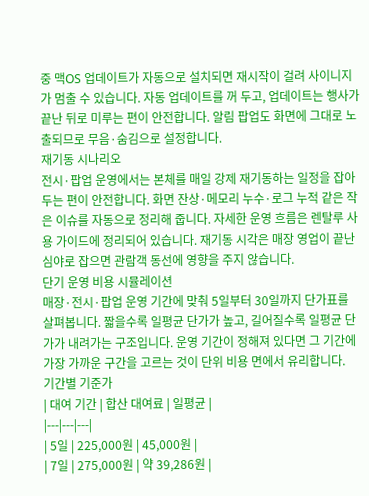중 맥OS 업데이트가 자동으로 설치되면 재시작이 걸려 사이니지가 멈출 수 있습니다. 자동 업데이트를 꺼 두고, 업데이트는 행사가 끝난 뒤로 미루는 편이 안전합니다. 알림 팝업도 화면에 그대로 노출되므로 무음·숨김으로 설정합니다.
재기동 시나리오
전시·팝업 운영에서는 본체를 매일 강제 재기동하는 일정을 잡아 두는 편이 안전합니다. 화면 잔상·메모리 누수·로그 누적 같은 작은 이슈를 자동으로 정리해 줍니다. 자세한 운영 흐름은 렌탈루 사용 가이드에 정리되어 있습니다. 재기동 시각은 매장 영업이 끝난 심야로 잡으면 관람객 동선에 영향을 주지 않습니다.
단기 운영 비용 시뮬레이션
매장·전시·팝업 운영 기간에 맞춰 5일부터 30일까지 단가표를 살펴봅니다. 짧을수록 일평균 단가가 높고, 길어질수록 일평균 단가가 내려가는 구조입니다. 운영 기간이 정해져 있다면 그 기간에 가장 가까운 구간을 고르는 것이 단위 비용 면에서 유리합니다.
기간별 기준가
| 대여 기간 | 합산 대여료 | 일평균 |
|---|---|---|
| 5일 | 225,000원 | 45,000원 |
| 7일 | 275,000원 | 약 39,286원 |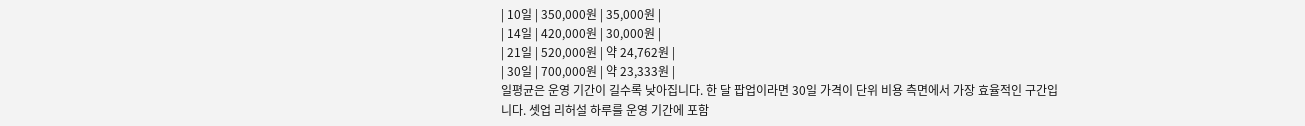| 10일 | 350,000원 | 35,000원 |
| 14일 | 420,000원 | 30,000원 |
| 21일 | 520,000원 | 약 24,762원 |
| 30일 | 700,000원 | 약 23,333원 |
일평균은 운영 기간이 길수록 낮아집니다. 한 달 팝업이라면 30일 가격이 단위 비용 측면에서 가장 효율적인 구간입니다. 셋업 리허설 하루를 운영 기간에 포함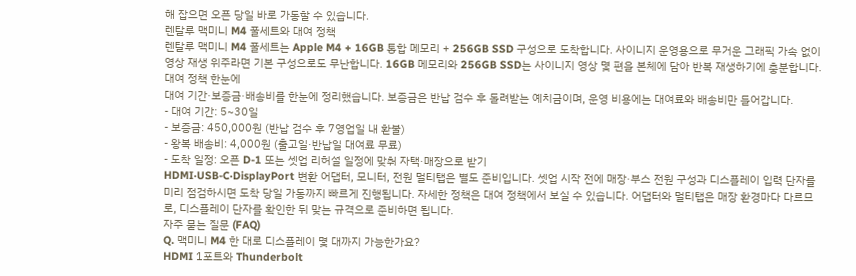해 잡으면 오픈 당일 바로 가동할 수 있습니다.
렌탈루 맥미니 M4 풀세트와 대여 정책
렌탈루 맥미니 M4 풀세트는 Apple M4 + 16GB 통합 메모리 + 256GB SSD 구성으로 도착합니다. 사이니지 운영용으로 무거운 그래픽 가속 없이 영상 재생 위주라면 기본 구성으로도 무난합니다. 16GB 메모리와 256GB SSD는 사이니지 영상 몇 편을 본체에 담아 반복 재생하기에 충분합니다.
대여 정책 한눈에
대여 기간·보증금·배송비를 한눈에 정리했습니다. 보증금은 반납 검수 후 돌려받는 예치금이며, 운영 비용에는 대여료와 배송비만 들어갑니다.
- 대여 기간: 5~30일
- 보증금: 450,000원 (반납 검수 후 7영업일 내 환불)
- 왕복 배송비: 4,000원 (출고일·반납일 대여료 무료)
- 도착 일정: 오픈 D-1 또는 셋업 리허설 일정에 맞춰 자택·매장으로 받기
HDMI·USB-C·DisplayPort 변환 어댑터, 모니터, 전원 멀티탭은 별도 준비입니다. 셋업 시작 전에 매장·부스 전원 구성과 디스플레이 입력 단자를 미리 점검하시면 도착 당일 가동까지 빠르게 진행됩니다. 자세한 정책은 대여 정책에서 보실 수 있습니다. 어댑터와 멀티탭은 매장 환경마다 다르므로, 디스플레이 단자를 확인한 뒤 맞는 규격으로 준비하면 됩니다.
자주 묻는 질문 (FAQ)
Q. 맥미니 M4 한 대로 디스플레이 몇 대까지 가능한가요?
HDMI 1포트와 Thunderbolt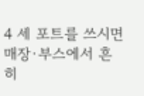4 세 포트를 쓰시면 매장·부스에서 흔히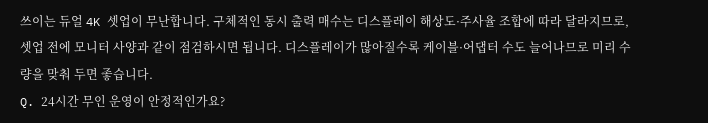쓰이는 듀얼 4K 셋업이 무난합니다. 구체적인 동시 출력 매수는 디스플레이 해상도·주사율 조합에 따라 달라지므로, 셋업 전에 모니터 사양과 같이 점검하시면 됩니다. 디스플레이가 많아질수록 케이블·어댑터 수도 늘어나므로 미리 수량을 맞춰 두면 좋습니다.
Q. 24시간 무인 운영이 안정적인가요?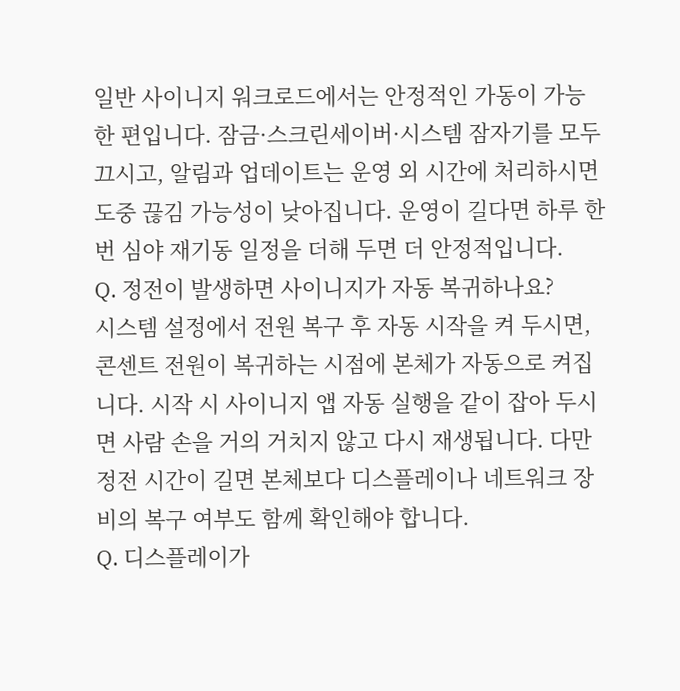일반 사이니지 워크로드에서는 안정적인 가동이 가능한 편입니다. 잠금·스크린세이버·시스템 잠자기를 모두 끄시고, 알림과 업데이트는 운영 외 시간에 처리하시면 도중 끊김 가능성이 낮아집니다. 운영이 길다면 하루 한 번 심야 재기동 일정을 더해 두면 더 안정적입니다.
Q. 정전이 발생하면 사이니지가 자동 복귀하나요?
시스템 설정에서 전원 복구 후 자동 시작을 켜 두시면, 콘센트 전원이 복귀하는 시점에 본체가 자동으로 켜집니다. 시작 시 사이니지 앱 자동 실행을 같이 잡아 두시면 사람 손을 거의 거치지 않고 다시 재생됩니다. 다만 정전 시간이 길면 본체보다 디스플레이나 네트워크 장비의 복구 여부도 함께 확인해야 합니다.
Q. 디스플레이가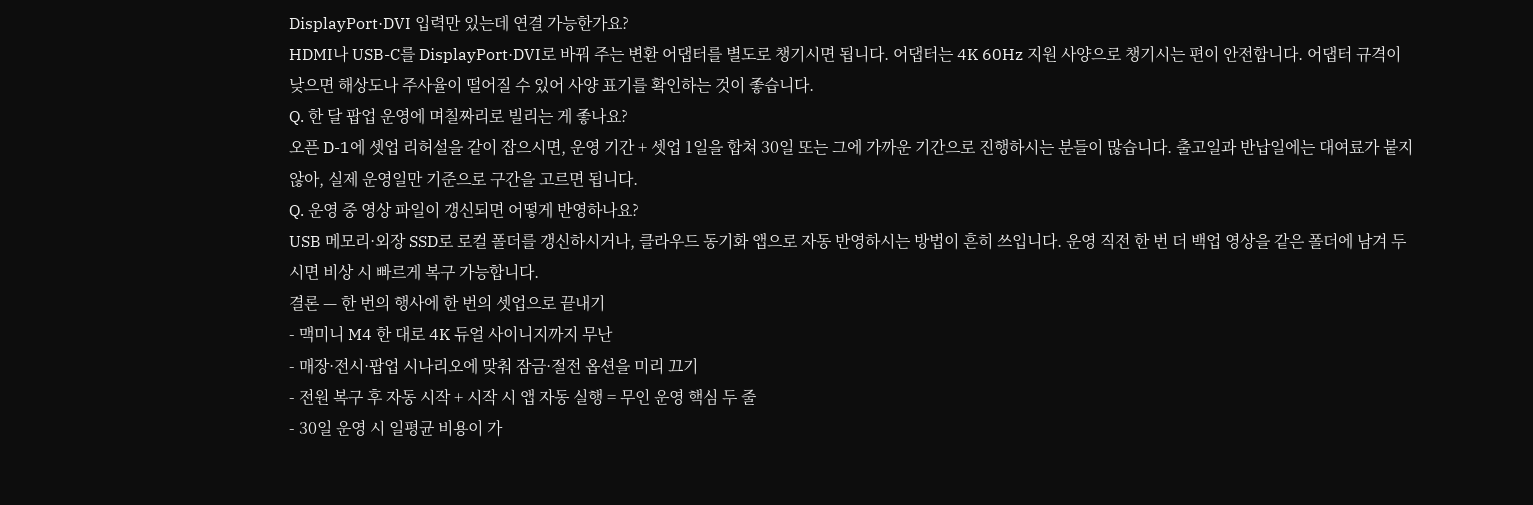DisplayPort·DVI 입력만 있는데 연결 가능한가요?
HDMI나 USB-C를 DisplayPort·DVI로 바꿔 주는 변환 어댑터를 별도로 챙기시면 됩니다. 어댑터는 4K 60Hz 지원 사양으로 챙기시는 편이 안전합니다. 어댑터 규격이 낮으면 해상도나 주사율이 떨어질 수 있어 사양 표기를 확인하는 것이 좋습니다.
Q. 한 달 팝업 운영에 며칠짜리로 빌리는 게 좋나요?
오픈 D-1에 셋업 리허설을 같이 잡으시면, 운영 기간 + 셋업 1일을 합쳐 30일 또는 그에 가까운 기간으로 진행하시는 분들이 많습니다. 출고일과 반납일에는 대여료가 붙지 않아, 실제 운영일만 기준으로 구간을 고르면 됩니다.
Q. 운영 중 영상 파일이 갱신되면 어떻게 반영하나요?
USB 메모리·외장 SSD로 로컬 폴더를 갱신하시거나, 클라우드 동기화 앱으로 자동 반영하시는 방법이 흔히 쓰입니다. 운영 직전 한 번 더 백업 영상을 같은 폴더에 남겨 두시면 비상 시 빠르게 복구 가능합니다.
결론 — 한 번의 행사에 한 번의 셋업으로 끝내기
- 맥미니 M4 한 대로 4K 듀얼 사이니지까지 무난
- 매장·전시·팝업 시나리오에 맞춰 잠금·절전 옵션을 미리 끄기
- 전원 복구 후 자동 시작 + 시작 시 앱 자동 실행 = 무인 운영 핵심 두 줄
- 30일 운영 시 일평균 비용이 가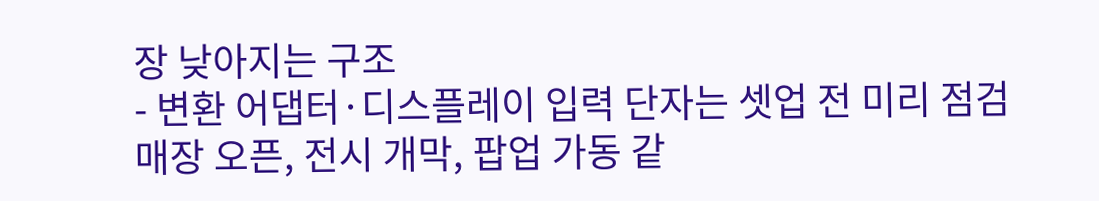장 낮아지는 구조
- 변환 어댑터·디스플레이 입력 단자는 셋업 전 미리 점검
매장 오픈, 전시 개막, 팝업 가동 같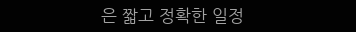은 짧고 정확한 일정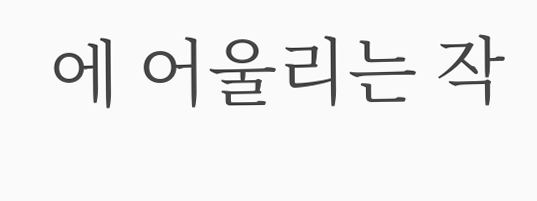에 어울리는 작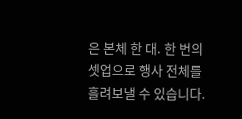은 본체 한 대. 한 번의 셋업으로 행사 전체를 흘려보낼 수 있습니다.